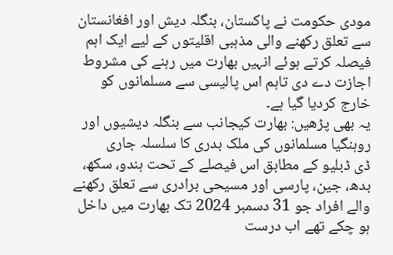مودی حکومت نے پاکستان، بنگلہ دیش اور افغانستان سے تعلق رکھنے والی مذہبی اقلیتوں کے لیے ایک اہم فیصلہ کرتے ہوئے انہیں بھارت میں رہنے کی مشروط اجازت دے دی تاہم اس پالیسی سے مسلمانوں کو خارج کردیا گیا ہے۔
یہ بھی پڑھیں: بھارت کیجانب سے بنگلہ دیشیوں اور روہنگیا مسلمانوں کی ملک بدری کا سلسلہ جاری
ڈی ڈبلیو کے مطابق اس فیصلے کے تحت ہندو، سکھ، بدھ، جین، پارسی اور مسیحی برادری سے تعلق رکھنے والے افراد جو 31 دسمبر 2024 تک بھارت میں داخل ہو چکے تھے اب درست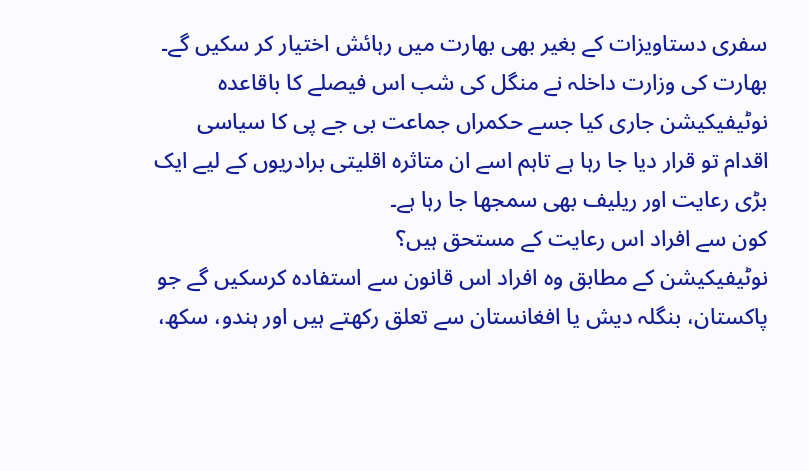سفری دستاویزات کے بغیر بھی بھارت میں رہائش اختیار کر سکیں گے۔
بھارت کی وزارت داخلہ نے منگل کی شب اس فیصلے کا باقاعدہ نوٹیفیکیشن جاری کیا جسے حکمراں جماعت بی جے پی کا سیاسی اقدام تو قرار دیا جا رہا ہے تاہم اسے ان متاثرہ اقلیتی برادریوں کے لیے ایک بڑی رعایت اور ریلیف بھی سمجھا جا رہا ہے۔
کون سے افراد اس رعایت کے مستحق ہیں؟
نوٹیفیکیشن کے مطابق وہ افراد اس قانون سے استفادہ کرسکیں گے جو پاکستان، بنگلہ دیش یا افغانستان سے تعلق رکھتے ہیں اور ہندو، سکھ،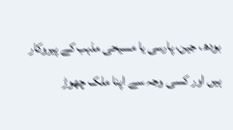بودھ، جین، پارسی یا مسیحی مذہب کے پیروکار ہیں اور کسی وجہ سے اپنا ملک چھوڑ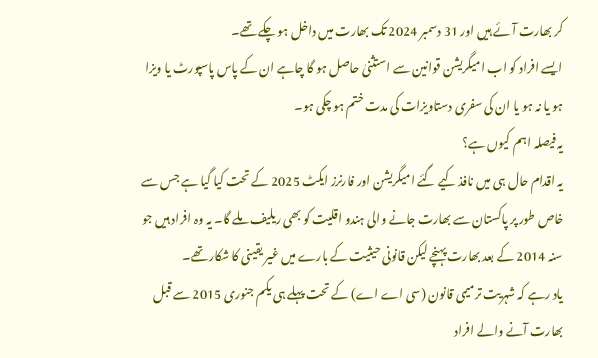کر بھارت آئے ہیں اور 31 دسمبر 2024 تک بھارت میں داخل ہو چکے تھے۔
ایسے افراد کو اب امیگریشن قوانین سے استثنیٰ حاصل ہو گا چاہے ان کے پاس پاسپورٹ یا ویزا ہو یا نہ ہو یا ان کی سفری دستاویزات کی مدت ختم ہو چکی ہو۔
یہ فیصلہ اہم کیوں ہے؟
یہ اقدام حال ہی میں نافذ کیے گئے امیگریشن اور فارنرز ایکٹ 2025 کے تحت کیا گیا ہے جس سے خاص طور پر پاکستان سے بھارت جانے والی ہندو اقلیت کو بھی ریلیف ملے گا۔ یہ وہ افراد ہیں جو سنہ 2014 کے بعد بھارت پہنچے لیکن قانونی حیثیت کے بارے میں غیر یقینی کا شکار تھے۔
یاد رہے کہ شہریت ترمیمی قانون (سی اے اے) کے تحت پہلے ہی یکم جنوری 2015 سے قبل بھارت آنے والے افراد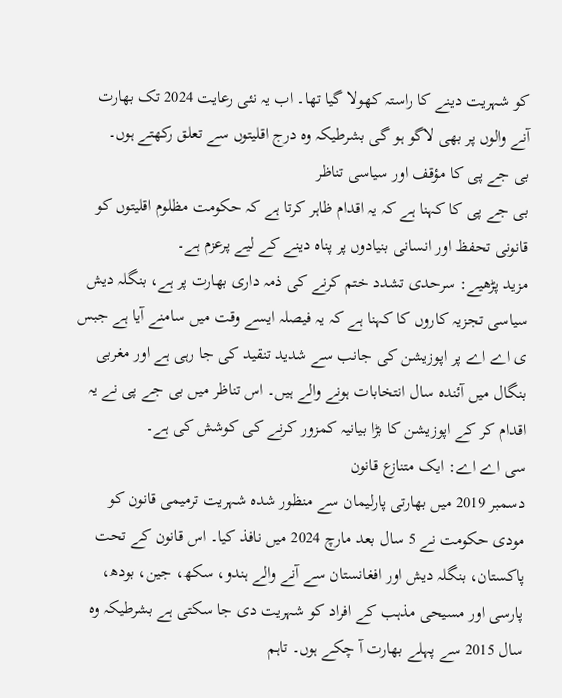کو شہریت دینے کا راستہ کھولا گیا تھا۔ اب یہ نئی رعایت 2024 تک بھارت آنے والوں پر بھی لاگو ہو گی بشرطیکہ وہ درج اقلیتوں سے تعلق رکھتے ہوں۔
بی جے پی کا مؤقف اور سیاسی تناظر
بی جے پی کا کہنا ہے کہ یہ اقدام ظاہر کرتا ہے کہ حکومت مظلوم اقلیتوں کو قانونی تحفظ اور انسانی بنیادوں پر پناہ دینے کے لیے پرعزم ہے۔
مزید پڑھیے: سرحدی تشدد ختم کرنے کی ذمہ داری بھارت پر ہے، بنگلہ دیش
سیاسی تجزیہ کاروں کا کہنا ہے کہ یہ فیصلہ ایسے وقت میں سامنے آیا ہے جبس ی اے اے پر اپوزیشن کی جانب سے شدید تنقید کی جا رہی ہے اور مغربی بنگال میں آئندہ سال انتخابات ہونے والے ہیں۔ اس تناظر میں بی جے پی نے یہ اقدام کر کے اپوزیشن کا بڑا بیانیہ کمزور کرنے کی کوشش کی ہے۔
سی اے اے: ایک متنازع قانون
دسمبر 2019 میں بھارتی پارلیمان سے منظور شدہ شہریت ترمیمی قانون کو مودی حکومت نے 5 سال بعد مارچ 2024 میں نافذ کیا۔ اس قانون کے تحت پاکستان، بنگلہ دیش اور افغانستان سے آنے والے ہندو، سکھ، جین، بودھ، پارسی اور مسیحی مذہب کے افراد کو شہریت دی جا سکتی ہے بشرطیکہ وہ سال 2015 سے پہلے بھارت آ چکے ہوں۔ تاہم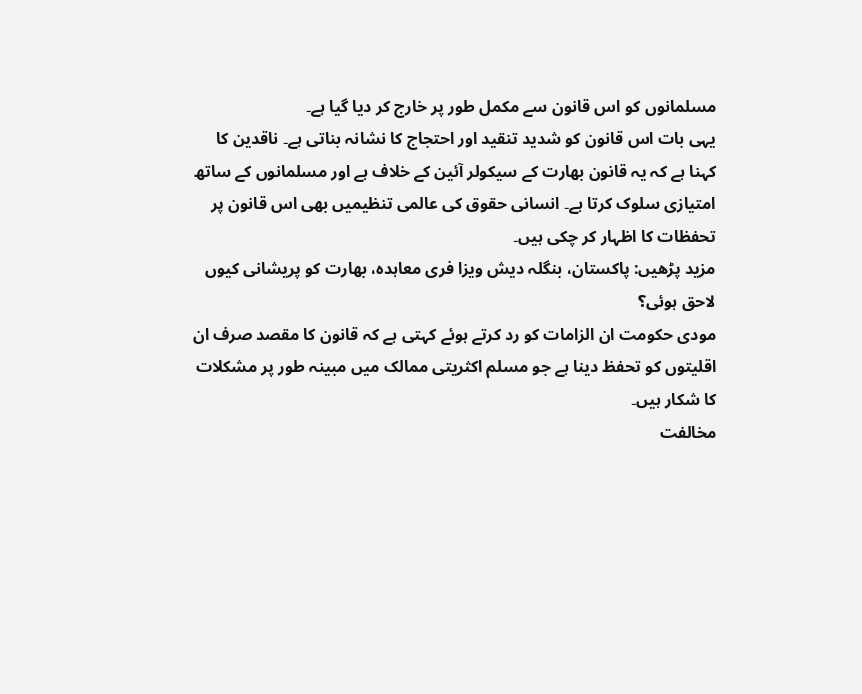مسلمانوں کو اس قانون سے مکمل طور پر خارج کر دیا گیا ہے۔
یہی بات اس قانون کو شدید تنقید اور احتجاج کا نشانہ بناتی ہے۔ ناقدین کا کہنا ہے کہ یہ قانون بھارت کے سیکولر آئین کے خلاف ہے اور مسلمانوں کے ساتھ امتیازی سلوک کرتا ہے۔ انسانی حقوق کی عالمی تنظیمیں بھی اس قانون پر تحفظات کا اظہار کر چکی ہیں۔
مزید پڑھیں: پاکستان، بنگلہ دیش ویزا فری معاہدہ، بھارت کو پریشانی کیوں لاحق ہوئی؟
مودی حکومت ان الزامات کو رد کرتے ہوئے کہتی ہے کہ قانون کا مقصد صرف ان اقلیتوں کو تحفظ دینا ہے جو مسلم اکثریتی ممالک میں مبینہ طور پر مشکلات کا شکار ہیں۔
مخالفت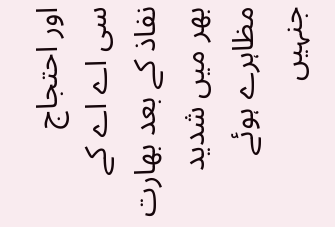اور احتجاج
سی اے اے کے نفاذ کے بعد بھارت بھر میں شدید مظاہرے ہوئے جنہیں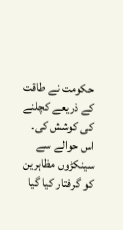حکومت نے طاقت کے ذریعے کچلنے کی کوشش کی۔ اس حوالے سے سینکڑوں مظاہرین کو گرفتار کیا گیا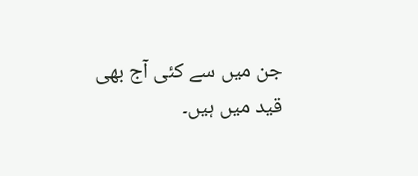جن میں سے کئی آج بھی قید میں ہیں۔